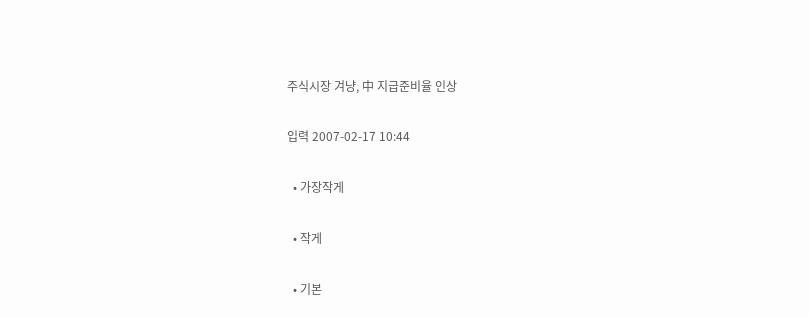주식시장 겨냥, 中 지급준비율 인상

입력 2007-02-17 10:44

  • 가장작게

  • 작게

  • 기본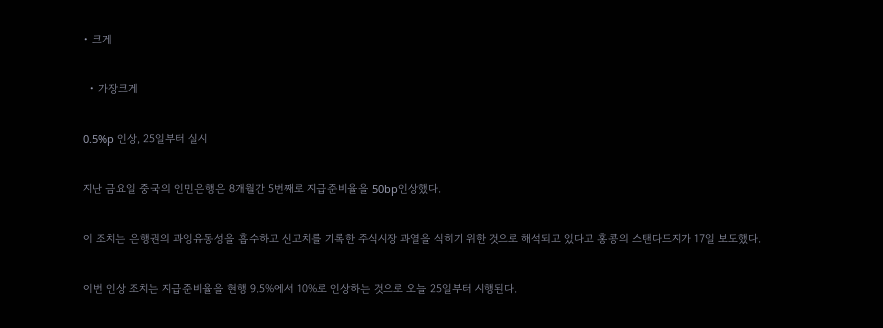• 크게

  • 가장크게

0.5%p 인상, 25일부터 실시

지난 금요일 중국의 인민은행은 8개월간 5번째로 지급준비율을 50bp인상했다.

이 조치는 은행권의 과잉유동성을 흡수하고 신고치를 기록한 주식시장 과열을 식히기 위한 것으로 해석되고 있다고 홍콩의 스탠다드지가 17일 보도했다.

이번 인상 조치는 지급준비율을 현행 9.5%에서 10%로 인상하는 것으로 오늘 25일부터 시행된다.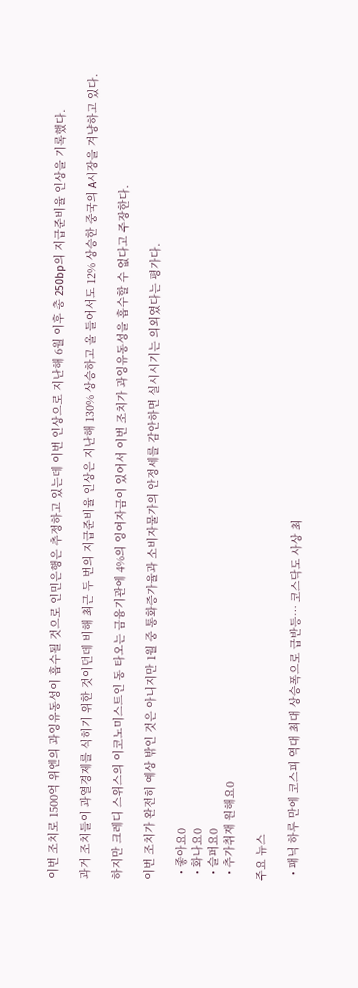이번 조치로 1500억 위엔의 과잉유동성이 흡수될 것으로 인민은행은 추정하고 있는데 이번 인상으로 지난해 6월 이후 총 250bp의 지급준비율 인상을 기록했다.

과거 조치들이 과열경제를 식히기 위한 것이던데 비해 최근 두 번의 지급준비율 인상은 지난해 130% 상승하고 올 들어서도 12% 상승한 중국의 A시장을 겨냥하고 있다.

하지만 크레디 스위스의 이코노미스트인 동 타오는 금융기관에 4%의 잉여자금이 있어서 이번 조치가 과잉유동성을 흡수할 수 없다고 주장한다.

이번 조치가 완전히 예상 밖인 것은 아니지만 1월 중 통화증가율과 소비자물가의 안정세를 감안하면 실시시기는 의외였다는 평가다.

  • 좋아요0
  • 화나요0
  • 슬퍼요0
  • 추가취재 원해요0

주요 뉴스

  • 패닉 하루 만에 코스피 역대 최대 상승폭으로 급반등⋯ 코스닥도 사상 최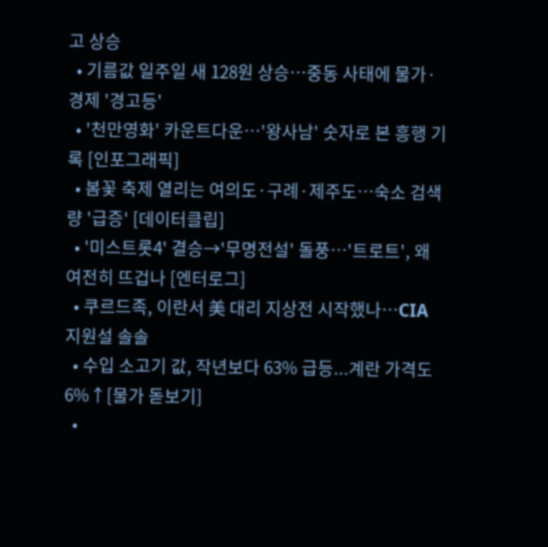고 상승
  • 기름값 일주일 새 128원 상승…중동 사태에 물가·경제 '경고등'
  • '천만영화' 카운트다운…'왕사남' 숫자로 본 흥행 기록 [인포그래픽]
  • 봄꽃 축제 열리는 여의도·구례·제주도…숙소 검색량 '급증' [데이터클립]
  • '미스트롯4' 결승→'무명전설' 돌풍⋯'트로트', 왜 여전히 뜨겁나 [엔터로그]
  • 쿠르드족, 이란서 美 대리 지상전 시작했나…CIA 지원설 솔솔
  • 수입 소고기 값, 작년보다 63% 급등...계란 가격도 6%↑[물가 돋보기]
  •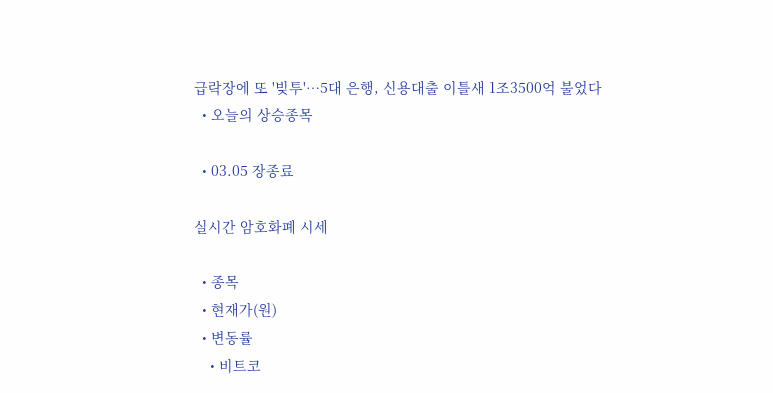급락장에 또 '빚투'…5대 은행, 신용대출 이틀새 1조3500억 불었다
  • 오늘의 상승종목

  • 03.05 장종료

실시간 암호화폐 시세

  • 종목
  • 현재가(원)
  • 변동률
    • 비트코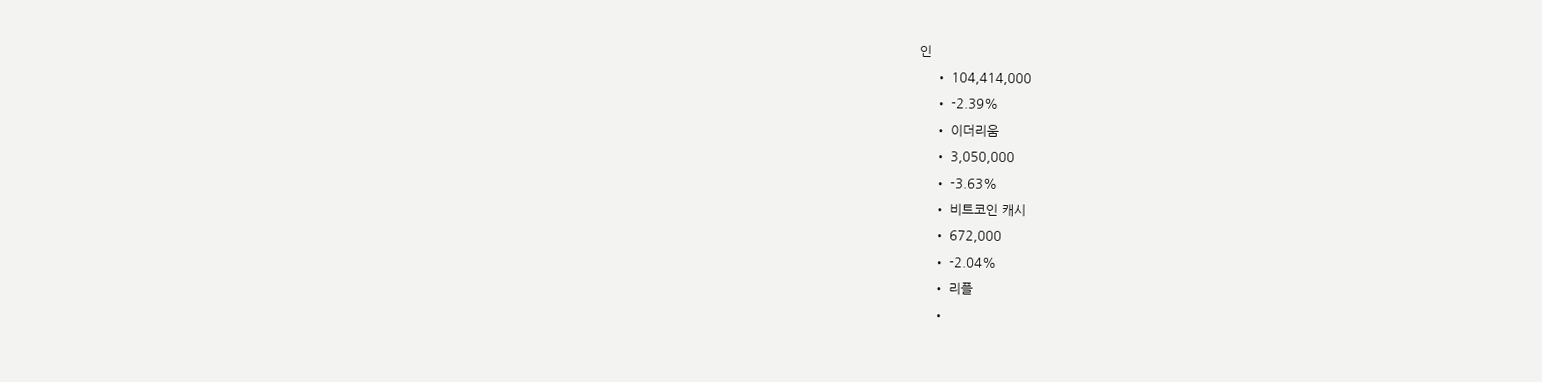인
    • 104,414,000
    • -2.39%
    • 이더리움
    • 3,050,000
    • -3.63%
    • 비트코인 캐시
    • 672,000
    • -2.04%
    • 리플
    •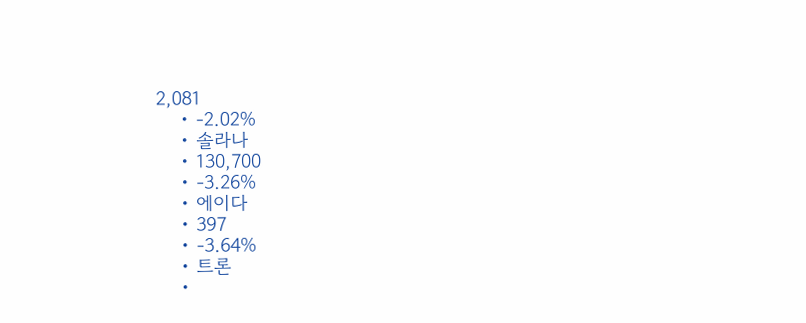2,081
    • -2.02%
    • 솔라나
    • 130,700
    • -3.26%
    • 에이다
    • 397
    • -3.64%
    • 트론
    •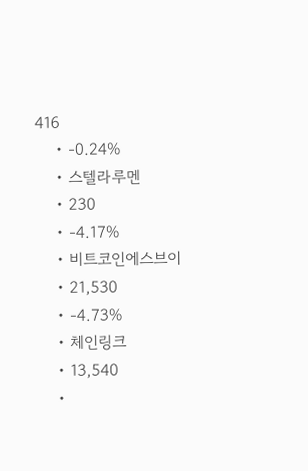416
    • -0.24%
    • 스텔라루멘
    • 230
    • -4.17%
    • 비트코인에스브이
    • 21,530
    • -4.73%
    • 체인링크
    • 13,540
    •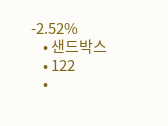-2.52%
    • 샌드박스
    • 122
    •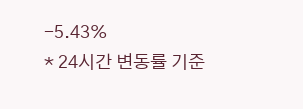-5.43%
* 24시간 변동률 기준